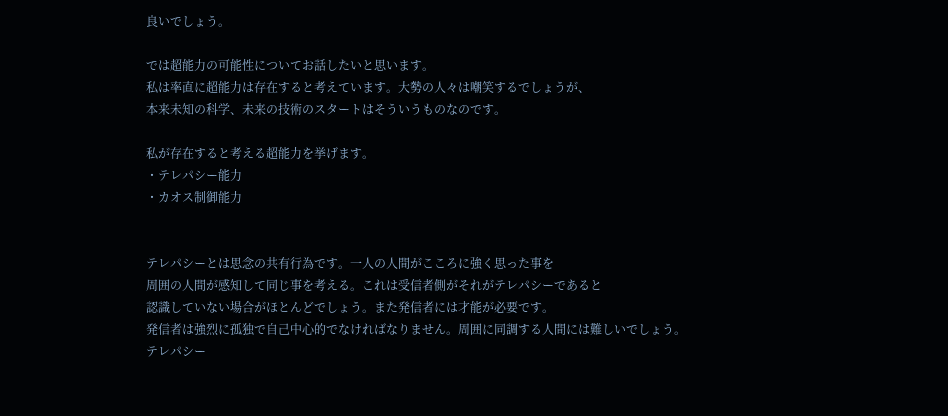良いでしょう。

では超能力の可能性についてお話したいと思います。
私は率直に超能力は存在すると考えています。大勢の人々は嘲笑するでしょうが、
本来未知の科学、未来の技術のスタートはそういうものなのです。

私が存在すると考える超能力を挙げます。
・テレパシー能力
・カオス制御能力


テレパシーとは思念の共有行為です。一人の人間がこころに強く思った事を
周囲の人間が感知して同じ事を考える。これは受信者側がそれがテレパシーであると
認識していない場合がほとんどでしょう。また発信者には才能が必要です。
発信者は強烈に孤独で自己中心的でなければなりません。周囲に同調する人間には難しいでしょう。
テレパシー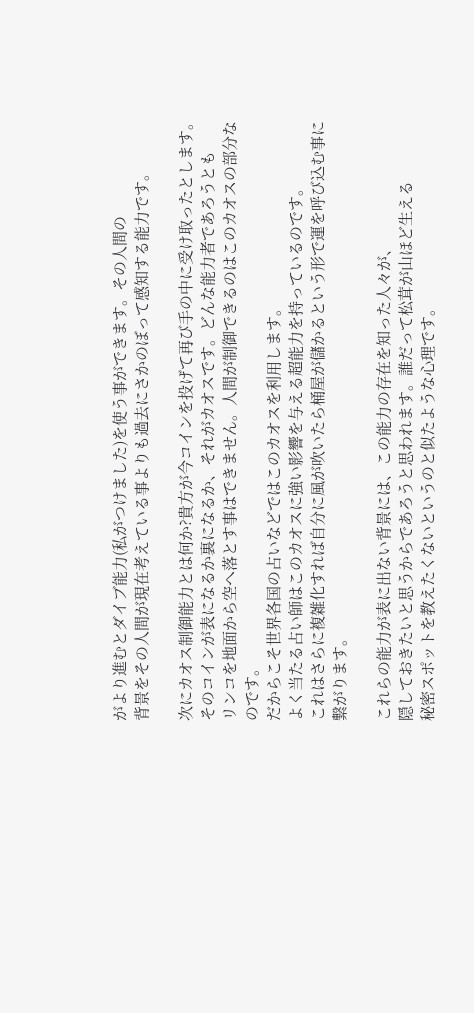がより進むとダイブ能力(私がつけました)を使う事ができます。その人間の
背景をその人間が現在考えている事よりも過去にさかのぼって感知する能力です。

次にカオス制御能力とは何か?貴方が今コインを投げて再び手の中に受け取ったとします。
そのコインが表になるか裏になるか、それがカオスです。どんな能力者であろうとも
リンコを地面から空へ落とす事はできません。人間が制御できるのはこのカオスの部分なのです。
だからこそ世界各国の占いなどではこのカオスを利用します。
よく当たる占い師はこのカオスに強い影響を与える超能力を持っているのです。
これはさらに複雑化すれば自分に風が吹いたら桶屋が儲かるという形で運を呼び込む事に繋がります。

これらの能力が表に出ない背景には、この能力の存在を知った人々が、
隠しておきたいと思うからであろうと思われます。誰だって松茸が山ほど生える
秘密スポットを教えたくないというのと似たような心理です。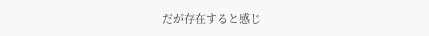だが存在すると感じ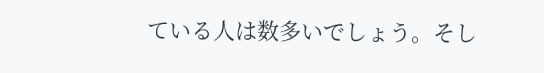ている人は数多いでしょう。そし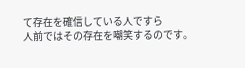て存在を確信している人ですら
人前ではその存在を嘲笑するのです。